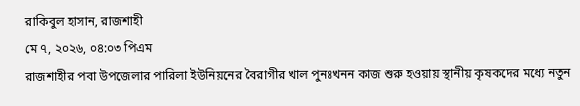রাকিবুল হাসান, রাজশাহী
মে ৭, ২০২৬, ০৪:০৩ পিএম
রাজশাহীর পবা উপজেলার পারিলা ইউনিয়নের বৈরাগীর খাল পুনঃখনন কাজ শুরু হওয়ায় স্থানীয় কৃষকদের মধ্যে নতুন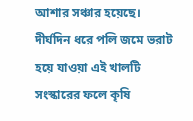আশার সঞ্চার হয়েছে। দীর্ঘদিন ধরে পলি জমে ভরাট হয়ে যাওয়া এই খালটি সংস্কারের ফলে কৃষি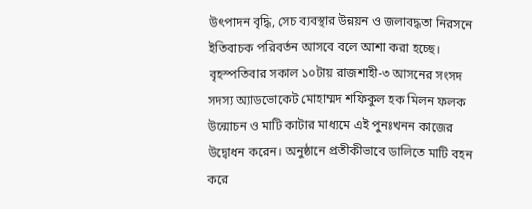উৎপাদন বৃদ্ধি, সেচ ব্যবস্থার উন্নয়ন ও জলাবদ্ধতা নিরসনে ইতিবাচক পরিবর্তন আসবে বলে আশা করা হচ্ছে।
বৃহস্পতিবার সকাল ১০টায় রাজশাহী-৩ আসনের সংসদ সদস্য অ্যাডভোকেট মোহাম্মদ শফিকুল হক মিলন ফলক উন্মোচন ও মাটি কাটার মাধ্যমে এই পুনঃখনন কাজের উদ্বোধন করেন। অনুষ্ঠানে প্রতীকীভাবে ডালিতে মাটি বহন করে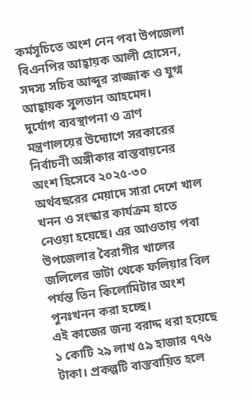কর্মসূচিতে অংশ নেন পবা উপজেলা বিএনপির আহ্বায়ক আলী হোসেন, সদস্য সচিব আব্দুর রাজ্জাক ও যুগ্ম আহ্বায়ক সুলতান আহমেদ।
দুর্যোগ ব্যবস্থাপনা ও ত্রাণ মন্ত্রণালয়ের উদ্যোগে সরকারের নির্বাচনী অঙ্গীকার বাস্তবায়নের অংশ হিসেবে ২০২৫-৩০ অর্থবছরের মেয়াদে সারা দেশে খাল খনন ও সংস্কার কার্যক্রম হাতে নেওয়া হয়েছে। এর আওতায় পবা উপজেলার বৈরাগীর খালের জলিলের ভাটা থেকে ফলিয়ার বিল পর্যন্ত তিন কিলোমিটার অংশ পুনঃখনন করা হচ্ছে।
এই কাজের জন্য বরাদ্দ ধরা হয়েছে ১ কোটি ২৯ লাখ ৫৯ হাজার ৭৭৬ টাকা। প্রকল্পটি বাস্তবায়িত হলে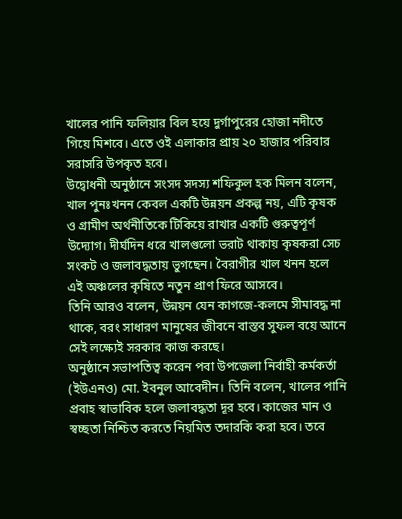খালের পানি ফলিয়ার বিল হয়ে দুর্গাপুরের হোজা নদীতে গিয়ে মিশবে। এতে ওই এলাকার প্রায় ২০ হাজার পরিবার সরাসরি উপকৃত হবে।
উদ্বোধনী অনুষ্ঠানে সংসদ সদস্য শফিকুল হক মিলন বলেন, খাল পুনঃখনন কেবল একটি উন্নয়ন প্রকল্প নয়, এটি কৃষক ও গ্রামীণ অর্থনীতিকে টিকিয়ে রাখার একটি গুরুত্বপূর্ণ উদ্যোগ। দীর্ঘদিন ধরে খালগুলো ভরাট থাকায় কৃষকরা সেচ সংকট ও জলাবদ্ধতায় ভুগছেন। বৈরাগীর খাল খনন হলে এই অঞ্চলের কৃষিতে নতুন প্রাণ ফিরে আসবে।
তিনি আরও বলেন, উন্নয়ন যেন কাগজে-কলমে সীমাবদ্ধ না থাকে, বরং সাধারণ মানুষের জীবনে বাস্তব সুফল বয়ে আনে সেই লক্ষ্যেই সরকার কাজ করছে।
অনুষ্ঠানে সভাপতিত্ব করেন পবা উপজেলা নির্বাহী কর্মকর্তা (ইউএনও) মো. ইবনুল আবেদীন। তিনি বলেন, খালের পানি প্রবাহ স্বাভাবিক হলে জলাবদ্ধতা দূর হবে। কাজের মান ও স্বচ্ছতা নিশ্চিত করতে নিয়মিত তদারকি করা হবে। তবে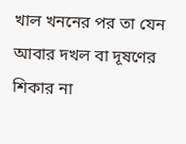খাল খননের পর তা যেন আবার দখল বা দূষণের শিকার না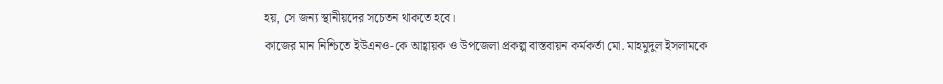হয়, সে জন্য স্থানীয়দের সচেতন থাকতে হবে।
কাজের মান নিশ্চিতে ইউএনও-কে আহ্বায়ক ও উপজেলা প্রকল্প বাস্তবায়ন কর্মকর্তা মো. মাহমুদুল ইসলামকে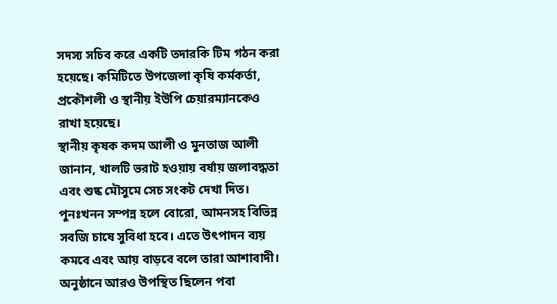সদস্য সচিব করে একটি তদারকি টিম গঠন করা হয়েছে। কমিটিতে উপজেলা কৃষি কর্মকর্তা, প্রকৌশলী ও স্থানীয় ইউপি চেয়ারম্যানকেও রাখা হয়েছে।
স্থানীয় কৃষক কদম আলী ও মুনতাজ আলী জানান, খালটি ভরাট হওয়ায় বর্ষায় জলাবদ্ধতা এবং শুষ্ক মৌসুমে সেচ সংকট দেখা দিত। পুনঃখনন সম্পন্ন হলে বোরো, আমনসহ বিভিন্ন সবজি চাষে সুবিধা হবে। এতে উৎপাদন ব্যয় কমবে এবং আয় বাড়বে বলে তারা আশাবাদী।
অনুষ্ঠানে আরও উপস্থিত ছিলেন পবা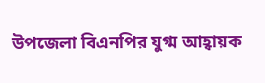উপজেলা বিএনপির যুগ্ম আহ্বায়ক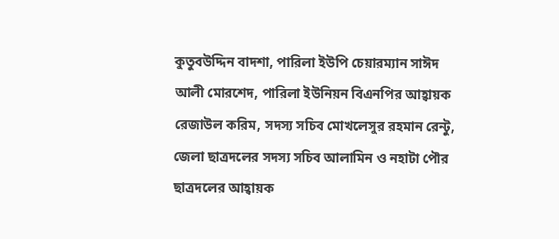কুতুবউদ্দিন বাদশা, পারিলা ইউপি চেয়ারম্যান সাঈদ আলী মোরশেদ, পারিলা ইউনিয়ন বিএনপির আহ্বায়ক রেজাউল করিম, সদস্য সচিব মোখলেসুর রহমান রেন্টু, জেলা ছাত্রদলের সদস্য সচিব আলামিন ও নহাটা পৌর ছাত্রদলের আহ্বায়ক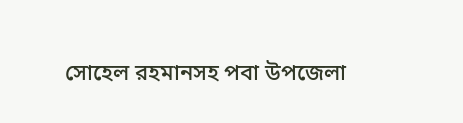সোহেল রহমানসহ পবা উপজেলা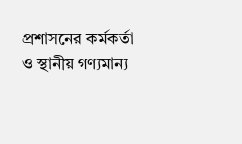প্রশাসনের কর্মকর্তা ও স্থানীয় গণ্যমান্য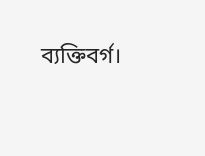ব্যক্তিবর্গ।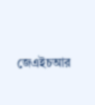জেএইচআর